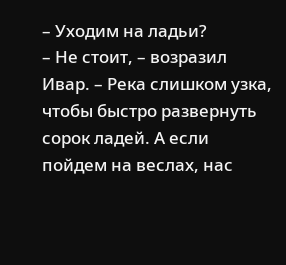– Уходим на ладьи?
– Не стоит, – возразил Ивар. – Река слишком узка, чтобы быстро развернуть сорок ладей. А если пойдем на веслах, нас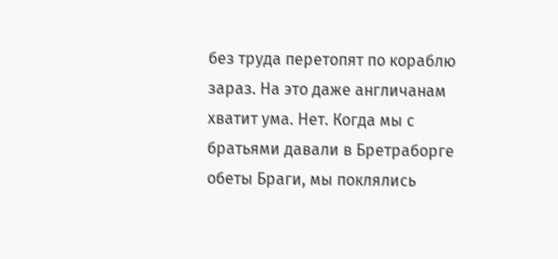без труда перетопят по кораблю зараз. На это даже англичанам хватит ума. Нет. Когда мы с братьями давали в Бретраборге обеты Браги, мы поклялись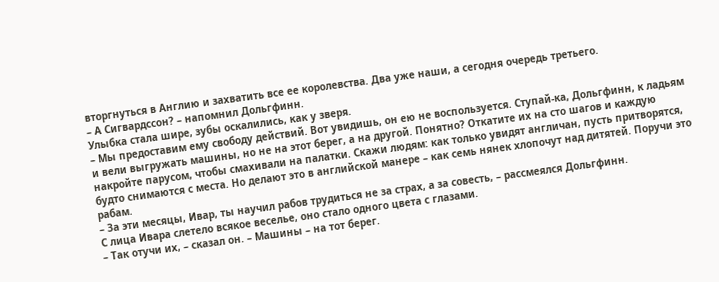вторгнуться в Англию и захватить все ее королевства. Два уже наши, а сегодня очередь третьего.
– А Сигвардссон? – напомнил Дольгфинн.
Улыбка стала шире, зубы оскалились, как у зверя.
– Мы предоставим ему свободу действий. Вот увидишь, он ею не воспользуется. Ступай-ка, Дольгфинн, к ладьям и вели выгружать машины, но не на этот берег, а на другой. Понятно? Откатите их на сто шагов и каждую накройте парусом, чтобы смахивали на палатки. Скажи людям: как только увидят англичан, пусть притворятся, будто снимаются с места. Но делают это в английской манере – как семь нянек хлопочут над дитятей. Поручи это рабам.
– За эти месяцы, Ивар, ты научил рабов трудиться не за страх, а за совесть, – рассмеялся Дольгфинн.
С лица Ивара слетело всякое веселье, оно стало одного цвета с глазами.
– Так отучи их, – сказал он. – Машины – на тот берег.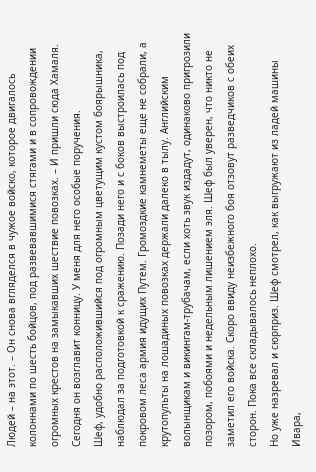Людей – на этот. – Он снова вгляделся в чужое войско, которое двигалось колоннами по шесть бойцов, под развевавшимися стягами и в сопровождении огромных крестов на замыкавших шествие повозках. – И пришли сюда Хамаля. Сегодня он возглавит конницу. У меня для него особые поручения.
Шеф, удобно расположившийся под огромным цветущим кустом боярышника, наблюдал за подготовкой к сражению. Позади него и с боков выстроилась под покровом леса армия идущих Путем. Громоздкие камнеметы еще не собрали, а крутопульты на лошадиных повозках держали далеко в тылу. Английским волынщикам и викингам-трубачам, если хоть звук издадут, одинаково пригрозили позором, побоями и недельным лишением эля. Шеф был уверен, что никто не заметил его войска. Скоро ввиду неизбежного боя отзовут разведчиков с обеих сторон. Пока все складывалось неплохо.
Но уже назревал и сюрприз. Шеф смотрел, как выгружают из ладей машины Ивара,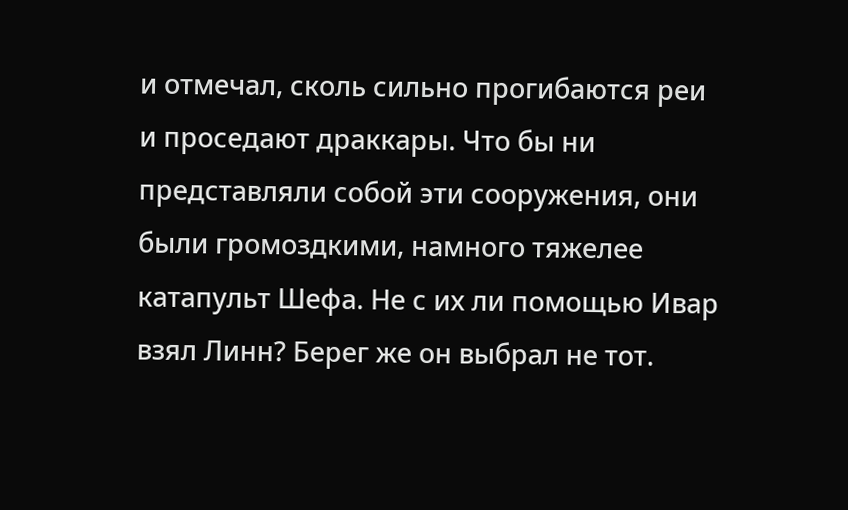и отмечал, сколь сильно прогибаются реи и проседают драккары. Что бы ни представляли собой эти сооружения, они были громоздкими, намного тяжелее катапульт Шефа. Не с их ли помощью Ивар взял Линн? Берег же он выбрал не тот.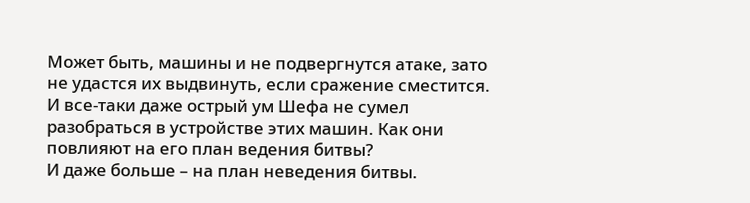Может быть, машины и не подвергнутся атаке, зато не удастся их выдвинуть, если сражение сместится.
И все-таки даже острый ум Шефа не сумел разобраться в устройстве этих машин. Как они повлияют на его план ведения битвы?
И даже больше – на план неведения битвы.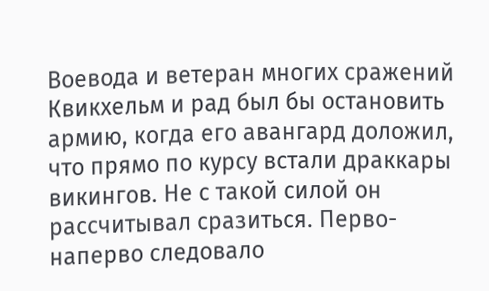Воевода и ветеран многих сражений Квикхельм и рад был бы остановить армию, когда его авангард доложил, что прямо по курсу встали драккары викингов. Не с такой силой он рассчитывал сразиться. Перво-наперво следовало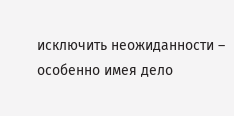исключить неожиданности – особенно имея дело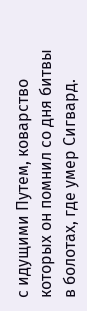с идущими Путем, коварство которых он помнил со дня битвы в болотах, где умер Сигвард.